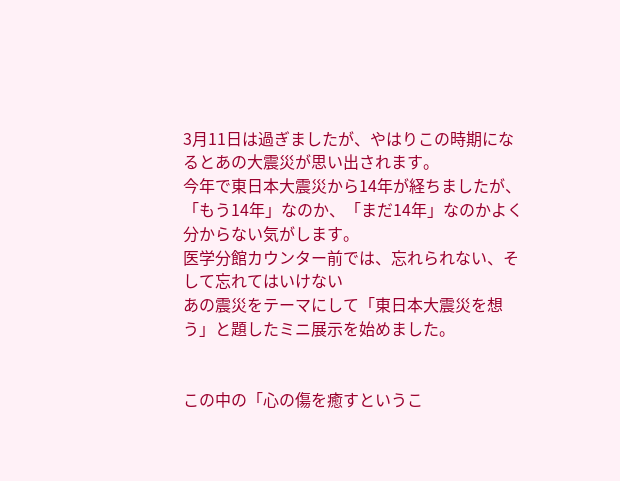3月11日は過ぎましたが、やはりこの時期になるとあの大震災が思い出されます。
今年で東日本大震災から14年が経ちましたが、
「もう14年」なのか、「まだ14年」なのかよく分からない気がします。
医学分館カウンター前では、忘れられない、そして忘れてはいけない
あの震災をテーマにして「東日本大震災を想う」と題したミニ展示を始めました。


この中の「心の傷を癒すというこ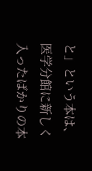と」という本は、
医学分館に新しく入ったばかりの本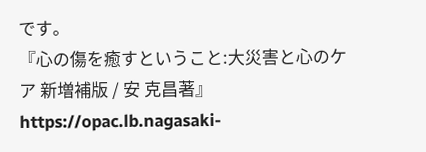です。
『心の傷を癒すということ:大災害と心のケア 新増補版 / 安 克昌著』
https://opac.lb.nagasaki-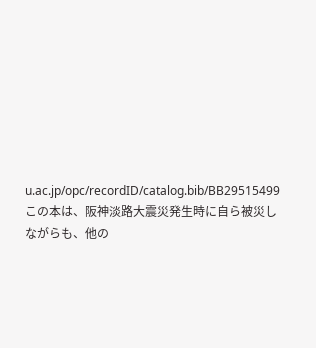u.ac.jp/opc/recordID/catalog.bib/BB29515499
この本は、阪神淡路大震災発生時に自ら被災しながらも、他の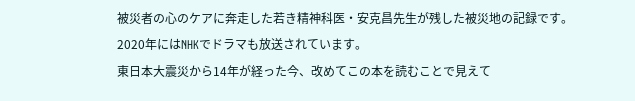被災者の心のケアに奔走した若き精神科医・安克昌先生が残した被災地の記録です。
2020年にはNHKでドラマも放送されています。
東日本大震災から14年が経った今、改めてこの本を読むことで見えて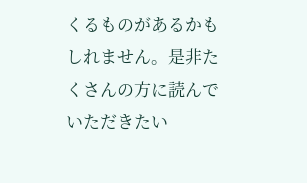くるものがあるかもしれません。是非たくさんの方に読んでいただきたい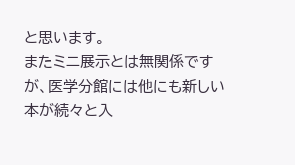と思います。
またミニ展示とは無関係ですが、医学分館には他にも新しい本が続々と入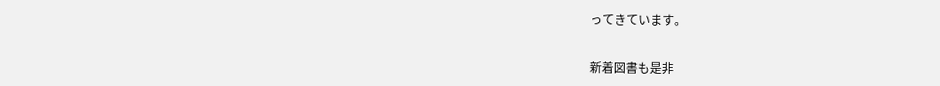ってきています。


新着図書も是非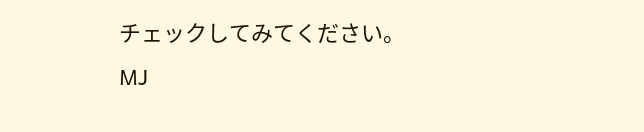チェックしてみてください。
MJ